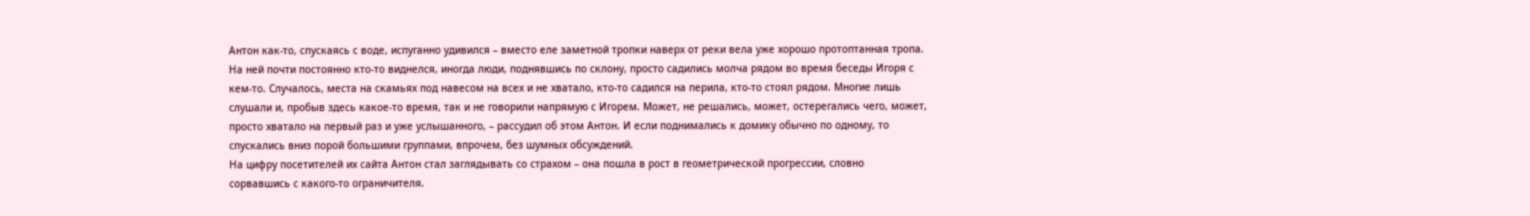Антон как-то, спускаясь с воде, испуганно удивился – вместо еле заметной тропки наверх от реки вела уже хорошо протоптанная тропа. На ней почти постоянно кто-то виднелся, иногда люди, поднявшись по склону, просто садились молча рядом во время беседы Игоря с кем-то. Случалось, места на скамьях под навесом на всех и не хватало, кто-то садился на перила, кто-то стоял рядом. Многие лишь слушали и, пробыв здесь какое-то время, так и не говорили напрямую с Игорем. Может, не решались, может, остерегались чего, может, просто хватало на первый раз и уже услышанного, – рассудил об этом Антон. И если поднимались к домику обычно по одному, то спускались вниз порой большими группами, впрочем, без шумных обсуждений.
На цифру посетителей их сайта Антон стал заглядывать со страхом – она пошла в рост в геометрической прогрессии, словно сорвавшись с какого-то ограничителя.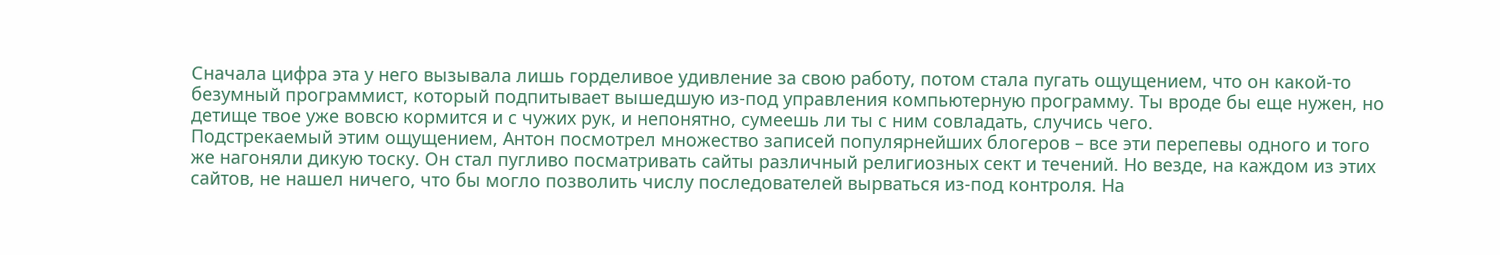Сначала цифра эта у него вызывала лишь горделивое удивление за свою работу, потом стала пугать ощущением, что он какой-то безумный программист, который подпитывает вышедшую из-под управления компьютерную программу. Ты вроде бы еще нужен, но детище твое уже вовсю кормится и с чужих рук, и непонятно, сумеешь ли ты с ним совладать, случись чего.
Подстрекаемый этим ощущением, Антон посмотрел множество записей популярнейших блогеров – все эти перепевы одного и того же нагоняли дикую тоску. Он стал пугливо посматривать сайты различный религиозных сект и течений. Но везде, на каждом из этих сайтов, не нашел ничего, что бы могло позволить числу последователей вырваться из-под контроля. На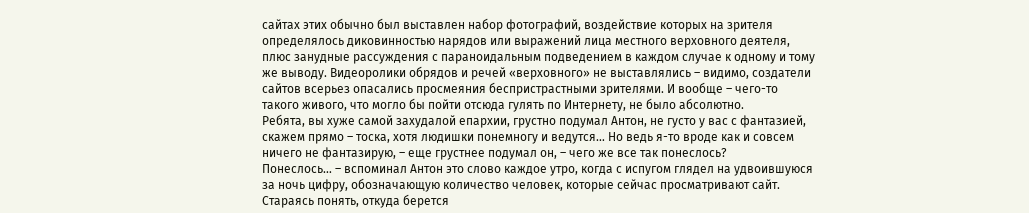сайтах этих обычно был выставлен набор фотографий, воздействие которых на зрителя определялось диковинностью нарядов или выражений лица местного верховного деятеля, плюс занудные рассуждения с параноидальным подведением в каждом случае к одному и тому же выводу. Видеоролики обрядов и речей «верховного» не выставлялись – видимо, создатели сайтов всерьез опасались просмеяния беспристрастными зрителями. И вообще – чего-то такого живого, что могло бы пойти отсюда гулять по Интернету, не было абсолютно.
Ребята, вы хуже самой захудалой епархии, грустно подумал Антон, не густо у вас с фантазией, скажем прямо – тоска, хотя людишки понемногу и ведутся… Но ведь я-то вроде как и совсем ничего не фантазирую, – еще грустнее подумал он, – чего же все так понеслось?
Понеслось… – вспоминал Антон это слово каждое утро, когда с испугом глядел на удвоившуюся за ночь цифру, обозначающую количество человек, которые сейчас просматривают сайт. Стараясь понять, откуда берется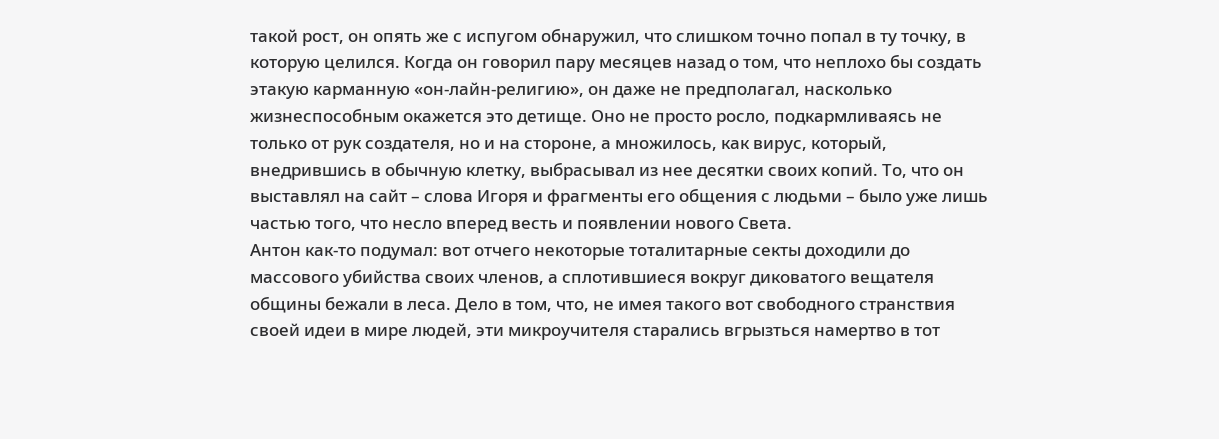такой рост, он опять же с испугом обнаружил, что слишком точно попал в ту точку, в которую целился. Когда он говорил пару месяцев назад о том, что неплохо бы создать этакую карманную «он-лайн-религию», он даже не предполагал, насколько жизнеспособным окажется это детище. Оно не просто росло, подкармливаясь не только от рук создателя, но и на стороне, а множилось, как вирус, который, внедрившись в обычную клетку, выбрасывал из нее десятки своих копий. То, что он выставлял на сайт – слова Игоря и фрагменты его общения с людьми – было уже лишь частью того, что несло вперед весть и появлении нового Света.
Антон как-то подумал: вот отчего некоторые тоталитарные секты доходили до массового убийства своих членов, а сплотившиеся вокруг диковатого вещателя общины бежали в леса. Дело в том, что, не имея такого вот свободного странствия своей идеи в мире людей, эти микроучителя старались вгрызться намертво в тот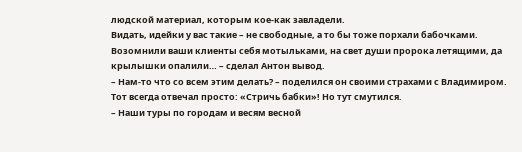людской материал, которым кое-как завладели.
Видать, идейки у вас такие – не свободные, а то бы тоже порхали бабочками. Возомнили ваши клиенты себя мотыльками, на свет души пророка летящими, да крылышки опалили… – сделал Антон вывод.
– Нам-то что со всем этим делать? – поделился он своими страхами с Владимиром. Тот всегда отвечал просто: «Стричь бабки»! Но тут смутился.
– Наши туры по городам и весям весной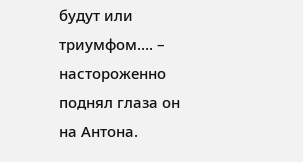будут или триумфом…. – настороженно поднял глаза он на Антона.